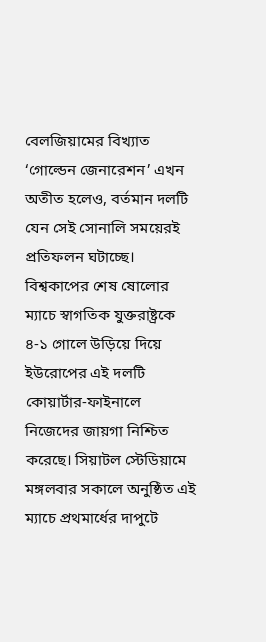বেলজিয়ামের বিখ্যাত ‘গোল্ডেন জেনারেশন’ এখন অতীত হলেও, বর্তমান দলটি যেন সেই সোনালি সময়েরই প্রতিফলন ঘটাচ্ছে। বিশ্বকাপের শেষ ষোলোর ম্যাচে স্বাগতিক যুক্তরাষ্ট্রকে ৪-১ গোলে উড়িয়ে দিয়ে ইউরোপের এই দলটি কোয়ার্টার-ফাইনালে নিজেদের জায়গা নিশ্চিত করেছে। সিয়াটল স্টেডিয়ামে মঙ্গলবার সকালে অনুষ্ঠিত এই ম্যাচে প্রথমার্ধের দাপুটে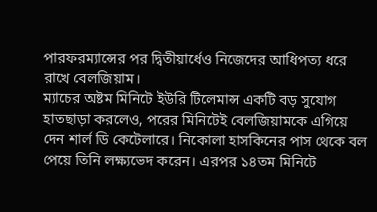পারফরম্যান্সের পর দ্বিতীয়ার্ধেও নিজেদের আধিপত্য ধরে রাখে বেলজিয়াম।
ম্যাচের অষ্টম মিনিটে ইউরি টিলেমান্স একটি বড় সুযোগ হাতছাড়া করলেও, পরের মিনিটেই বেলজিয়ামকে এগিয়ে দেন শার্ল ডি কেটেলারে। নিকোলা হাসকিনের পাস থেকে বল পেয়ে তিনি লক্ষ্যভেদ করেন। এরপর ১৪তম মিনিটে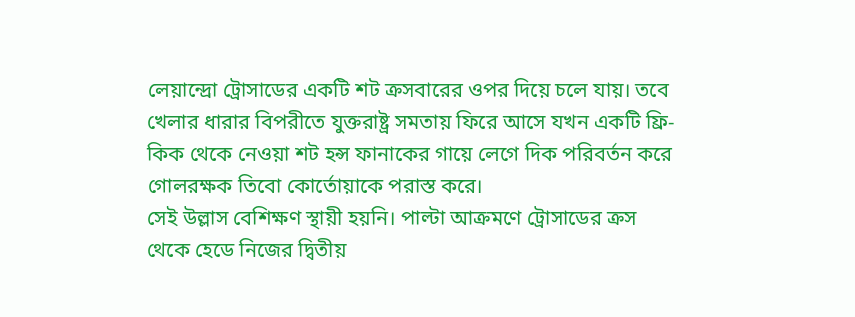লেয়ান্দ্রো ট্রোসাডের একটি শট ক্রসবারের ওপর দিয়ে চলে যায়। তবে খেলার ধারার বিপরীতে যুক্তরাষ্ট্র সমতায় ফিরে আসে যখন একটি ফ্রি-কিক থেকে নেওয়া শট হন্স ফানাকের গায়ে লেগে দিক পরিবর্তন করে গোলরক্ষক তিবো কোর্তোয়াকে পরাস্ত করে।
সেই উল্লাস বেশিক্ষণ স্থায়ী হয়নি। পাল্টা আক্রমণে ট্রোসাডের ক্রস থেকে হেডে নিজের দ্বিতীয়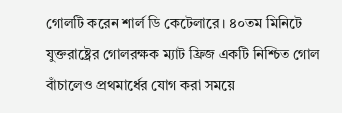গোলটি করেন শার্ল ডি কেটেলারে। ৪০তম মিনিটে যুক্তরাষ্ট্রের গোলরক্ষক ম্যাট ফ্রিজ একটি নিশ্চিত গোল বাঁচালেও প্রথমার্ধের যোগ করা সময়ে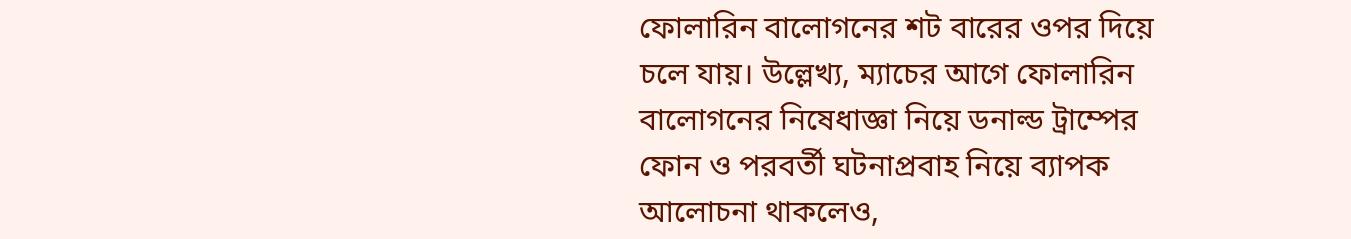ফোলারিন বালোগনের শট বারের ওপর দিয়ে চলে যায়। উল্লেখ্য, ম্যাচের আগে ফোলারিন বালোগনের নিষেধাজ্ঞা নিয়ে ডনাল্ড ট্রাম্পের ফোন ও পরবর্তী ঘটনাপ্রবাহ নিয়ে ব্যাপক আলোচনা থাকলেও,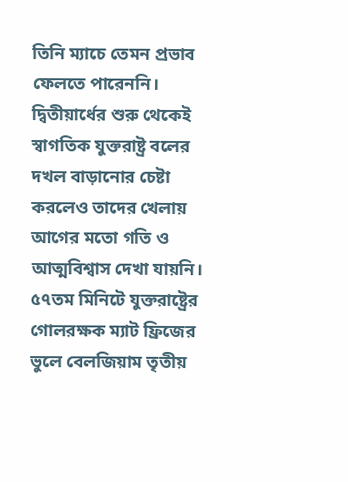তিনি ম্যাচে তেমন প্রভাব ফেলতে পারেননি।
দ্বিতীয়ার্ধের শুরু থেকেই স্বাগতিক যুক্তরাষ্ট্র বলের দখল বাড়ানোর চেষ্টা করলেও তাদের খেলায় আগের মতো গতি ও আত্মবিশ্বাস দেখা যায়নি। ৫৭তম মিনিটে যুক্তরাষ্ট্রের গোলরক্ষক ম্যাট ফ্রিজের ভুলে বেলজিয়াম তৃতীয়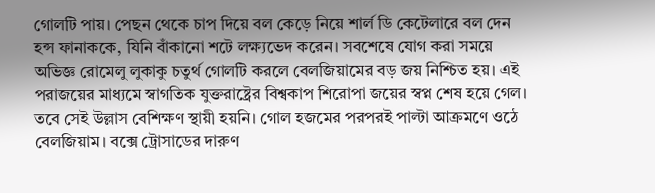গোলটি পায়। পেছন থেকে চাপ দিয়ে বল কেড়ে নিয়ে শার্ল ডি কেটেলারে বল দেন হন্স ফানাককে, যিনি বাঁকানো শটে লক্ষ্যভেদ করেন। সবশেষে যোগ করা সময়ে অভিজ্ঞ রোমেলু লুকাকু চতুর্থ গোলটি করলে বেলজিয়ামের বড় জয় নিশ্চিত হয়। এই পরাজয়ের মাধ্যমে স্বাগতিক যুক্তরাষ্ট্রের বিশ্বকাপ শিরোপা জয়ের স্বপ্ন শেষ হয়ে গেল।
তবে সেই উল্লাস বেশিক্ষণ স্থায়ী হয়নি। গোল হজমের পরপরই পাল্টা আক্রমণে ওঠে বেলজিয়াম। বক্সে ট্রোসাডের দারুণ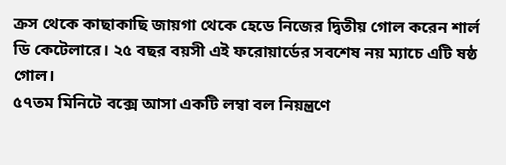ক্রস থেকে কাছাকাছি জায়গা থেকে হেডে নিজের দ্বিতীয় গোল করেন শার্ল ডি কেটেলারে। ২৫ বছর বয়সী এই ফরোয়ার্ডের সবশেষ নয় ম্যাচে এটি ষষ্ঠ গোল।
৫৭তম মিনিটে বক্সে আসা একটি লম্বা বল নিয়ন্ত্রণে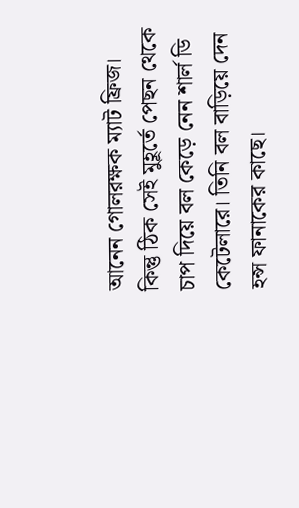আনেন গোলরক্ষক ম্যাট ফ্রিজ। কিন্তু ঠিক সেই মুহূর্তে পেছন থেকে চাপ দিয়ে বল কেড়ে নেন শার্ল ডি কেটেলারে। তিনি বল বাড়িয়ে দেন হন্স ফানাকের কাছে।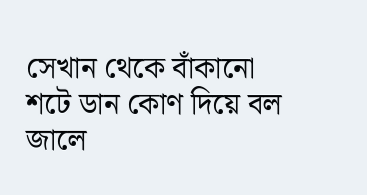সেখান থেকে বাঁকানো শটে ডান কোণ দিয়ে বল জালে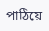পাঠিয়ে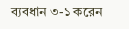ব্যবধান ৩-১ করেন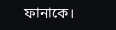ফানাকে।